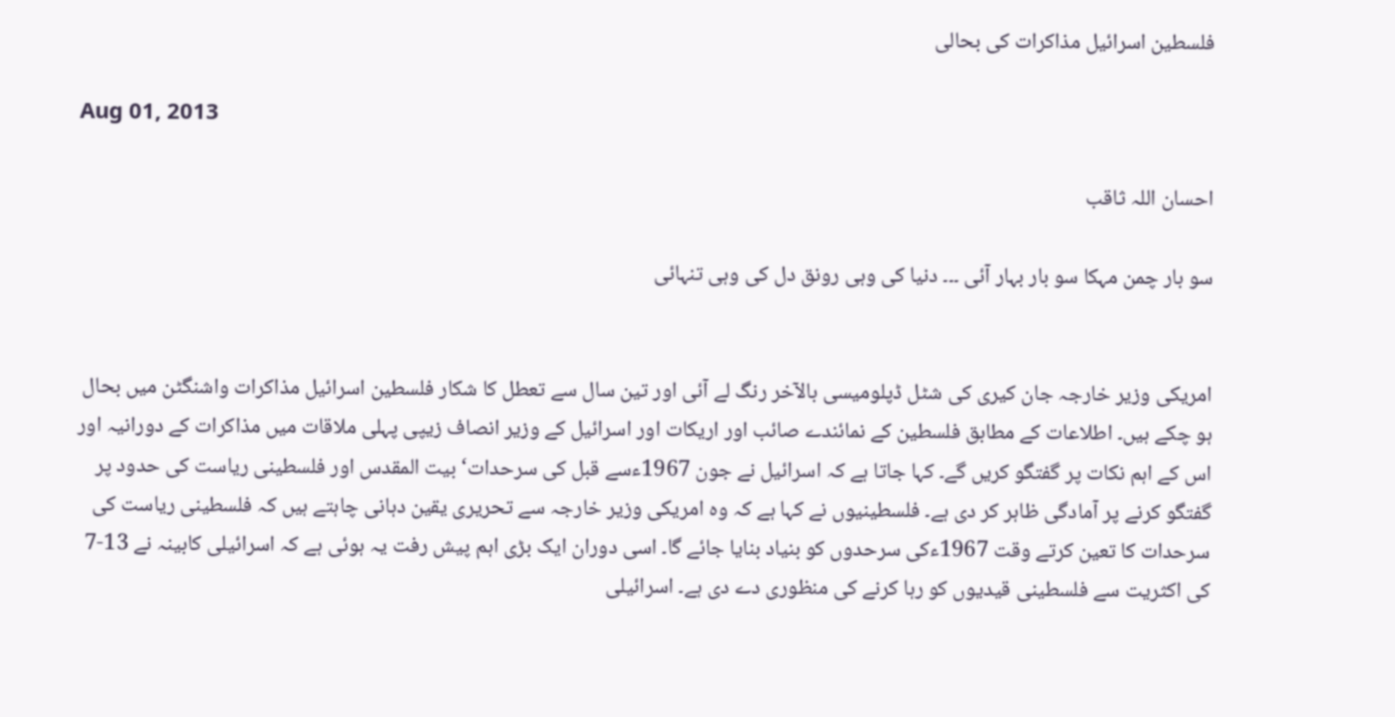فلسطین اسرائیل مذاکرات کی بحالی

Aug 01, 2013

احسان اللہ ثاقب

سو بار چمن مہکا سو بار بہار آئی ۔۔۔ دنیا کی وہی رونق دل کی وہی تنہائی


امریکی وزیر خارجہ جان کیری کی شٹل ڈپلومیسی بالآخر رنگ لے آئی اور تین سال سے تعطل کا شکار فلسطین اسرائیل مذاکرات واشنگٹن میں بحال ہو چکے ہیں۔ اطلاعات کے مطابق فلسطین کے نمائندے صائب اور اریکات اور اسرائیل کے وزیر انصاف زیپی پہلی ملاقات میں مذاکرات کے دورانیہ اور اس کے اہم نکات پر گفتگو کریں گے۔ کہا جاتا ہے کہ اسرائیل نے جون 1967ءسے قبل کی سرحدات‘ بیت المقدس اور فلسطینی ریاست کی حدود پر گفتگو کرنے پر آمادگی ظاہر کر دی ہے۔ فلسطینیوں نے کہا ہے کہ وہ امریکی وزیر خارجہ سے تحریری یقین دہانی چاہتے ہیں کہ فلسطینی ریاست کی سرحدات کا تعین کرتے وقت 1967ءکی سرحدوں کو بنیاد بنایا جائے گا۔ اسی دوران ایک بڑی اہم پیش رفت یہ ہوئی ہے کہ اسرائیلی کابینہ نے 13-7 کی اکثریت سے فلسطینی قیدیوں کو رہا کرنے کی منظوری دے دی ہے۔ اسرائیلی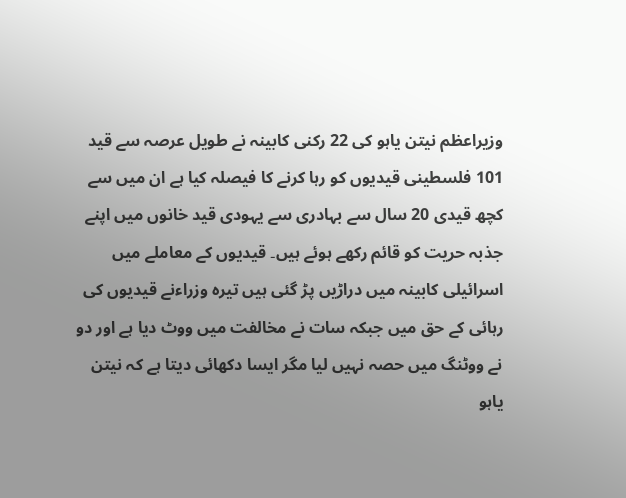وزیراعظم نیتن یاہو کی 22 رکنی کابینہ نے طویل عرصہ سے قید 101 فلسطینی قیدیوں کو رہا کرنے کا فیصلہ کیا ہے ان میں سے کچھ قیدی 20 سال سے بہادری سے یہودی قید خانوں میں اپنے جذبہ حریت کو قائم رکھے ہوئے ہیں۔ قیدیوں کے معاملے میں اسرائیلی کابینہ میں دراڑیں پڑ گئی ہیں تیرہ وزراءنے قیدیوں کی رہائی کے حق میں جبکہ سات نے مخالفت میں ووٹ دیا ہے اور دو نے ووٹنگ میں حصہ نہیں لیا مگر ایسا دکھائی دیتا ہے کہ نیتن یاہو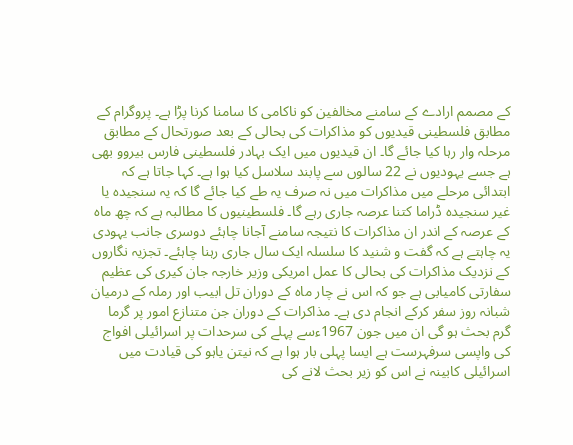کے مصمم ارادے کے سامنے مخالفین کو ناکامی کا سامنا کرنا پڑا ہے۔ پروگرام کے مطابق فلسطینی قیدیوں کو مذاکرات کی بحالی کے بعد صورتحال کے مطابق مرحلہ وار رہا کیا جائے گا۔ ان قیدیوں میں ایک بہادر فلسطینی فارس بیروو بھی ہے جسے یہودیوں نے 22 سالوں سے پابند سلاسل کیا ہوا ہے۔ کہا جاتا ہے کہ ابتدائی مرحلے میں مذاکرات میں نہ صرف یہ طے کیا جائے گا کہ یہ سنجیدہ یا غیر سنجیدہ ڈراما کتنا عرصہ جاری رہے گا۔ فلسطینیوں کا مطالبہ ہے کہ چھ ماہ کے عرصہ کے اندر ان مذاکرات کا نتیجہ سامنے آجانا چاہئے دوسری جانب یہودی یہ چاہتے ہے کہ گفت و شنید کا سلسلہ ایک سال جاری رہنا چاہئے۔ تجزیہ نگاروں کے نزدیک مذاکرات کی بحالی کا عمل امریکی وزیر خارجہ جان کیری کی عظیم سفارتی کامیابی ہے جو کہ اس نے چار ماہ کے دوران تل ابیب اور رملہ کے درمیان شبانہ روز سفر کرکے انجام دی ہے۔ مذاکرات کے دوران جن متنازع امور پر گرما گرم بحث ہو گی ان میں جون 1967ءسے پہلے کی سرحدات پر اسرائیلی افواج کی واپسی سرفہرست ہے ایسا پہلی بار ہوا ہے کہ نیتن یاہو کی قیادت میں اسرائیلی کابینہ نے اس کو زیر بحث لانے کی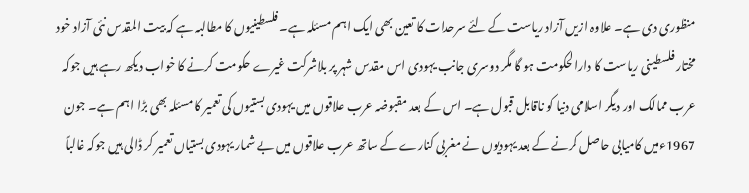منظوری دی ہے۔ علاوہ ازیں آزاد ریاست کے لئے سرحدات کا تعین بھی ایک اہم مسئلہ ہے۔ فلسطینیوں کا مطالبہ ہے کہ بیت المقدس نئی آزاد خود مختار فلسطینی ریاست کا دارالحکومت ہو گا مگر دوسری جانب یہودی اس مقدس شہر پر بلاشرکت غیرے حکومت کرنے کا خواب دیکھ رہے ہیں جوکہ عرب ممالک اور دیگر اسلامی دنیا کو ناقابل قبول ہے۔ اس کے بعد مقبوضہ عرب علاقوں میں یہودی بستیوں کی تعمیر کا مسئلہ بھی بڑا اہم ہے۔ جون 1967ءمیں کامیابی حاصل کرنے کے بعد یہودیوں نے مغربی کنارے کے ساتھ عرب علاقوں میں بے شمار یہودی بستیاں تعمیر کر ڈالی ہیں جوکہ غالباً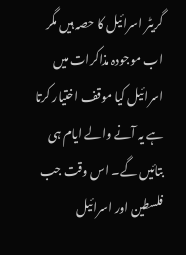گریٹر اسرائیل کا حصہ ہیں مگر اب موجودہ مذاکرات میں اسرائیل کیا موقف اختیار کرتا ہے یہ آنے والے ایام ہی بتائیں گے۔ اس وقت جب فلسطین اور اسرائیل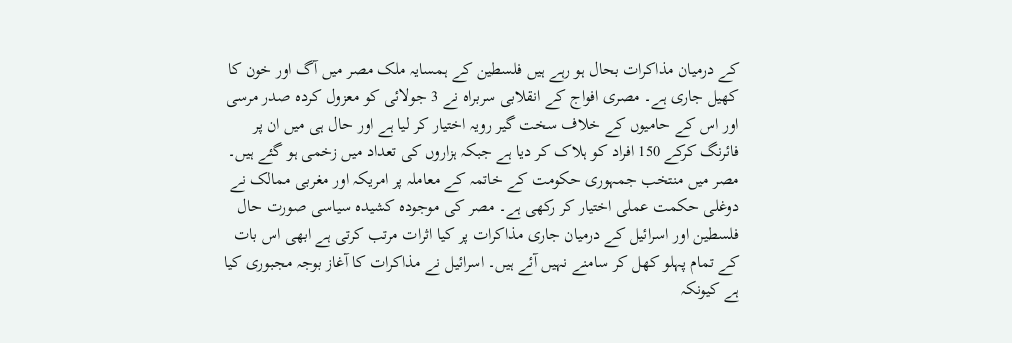کے درمیان مذاکرات بحال ہو رہے ہیں فلسطین کے ہمسایہ ملک مصر میں آگ اور خون کا کھیل جاری ہے۔ مصری افواج کے انقلابی سربراہ نے 3 جولائی کو معزول کردہ صدر مرسی اور اس کے حامیوں کے خلاف سخت گیر رویہ اختیار کر لیا ہے اور حال ہی میں ان پر فائرنگ کرکے 150 افراد کو ہلاک کر دیا ہے جبکہ ہزاروں کی تعداد میں زخمی ہو گئے ہیں۔ مصر میں منتخب جمہوری حکومت کے خاتمہ کے معاملہ پر امریکہ اور مغربی ممالک نے دوغلی حکمت عملی اختیار کر رکھی ہے۔ مصر کی موجودہ کشیدہ سیاسی صورت حال فلسطین اور اسرائیل کے درمیان جاری مذاکرات پر کیا اثرات مرتب کرتی ہے ابھی اس بات کے تمام پہلو کھل کر سامنے نہیں آئے ہیں۔ اسرائیل نے مذاکرات کا آغاز بوجہ مجبوری کیا ہے کیونکہ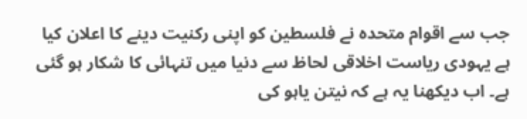جب سے اقوام متحدہ نے فلسطین کو اپنی رکنیت دینے کا اعلان کیا ہے یہودی ریاست اخلاقی لحاظ سے دنیا میں تنہائی کا شکار ہو گئی ہے۔ اب دیکھنا یہ ہے کہ نیتن یاہو کی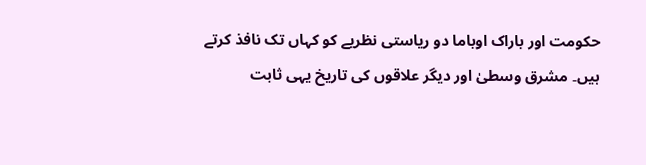حکومت اور باراک اوباما دو ریاستی نظریے کو کہاں تک نافذ کرتے ہیں۔ مشرق وسطیٰ اور دیگر علاقوں کی تاریخ یہی ثابت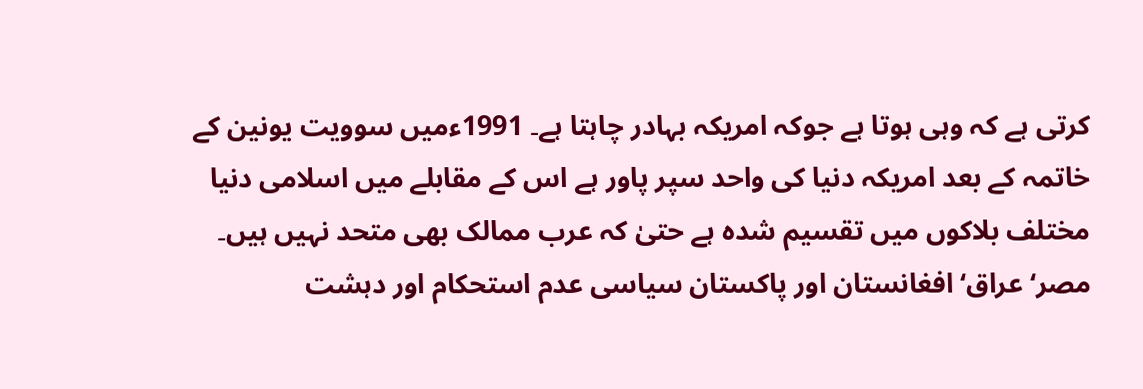کرتی ہے کہ وہی ہوتا ہے جوکہ امریکہ بہادر چاہتا ہے۔ 1991ءمیں سوویت یونین کے خاتمہ کے بعد امریکہ دنیا کی واحد سپر پاور ہے اس کے مقابلے میں اسلامی دنیا مختلف بلاکوں میں تقسیم شدہ ہے حتیٰ کہ عرب ممالک بھی متحد نہیں ہیں۔ مصر‘ عراق‘ افغانستان اور پاکستان سیاسی عدم استحکام اور دہشت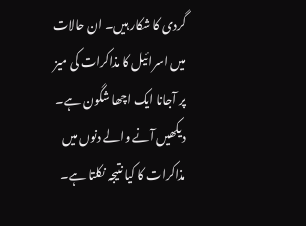گردی کا شکار ہیں۔ ان حالات میں اسرائیل کا مذاکرات کی میز پر آجانا ایک اچھا شگون ہے۔ دیکھیں آنے والے دنوں میں مذاکرات کا کیا نتیجہ نکلتا ہے۔